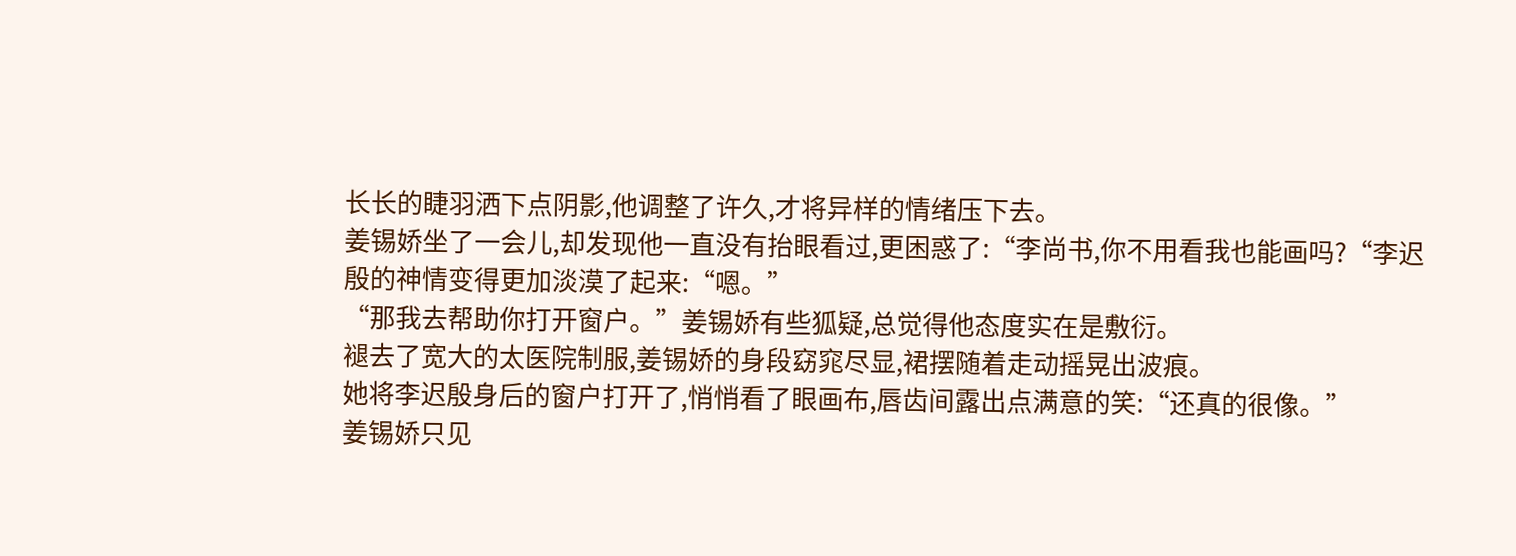长长的睫羽洒下点阴影,他调整了许久,才将异样的情绪压下去。
姜锡娇坐了一会儿,却发现他一直没有抬眼看过,更困惑了:“李尚书,你不用看我也能画吗?“李迟殷的神情变得更加淡漠了起来:“嗯。”
“那我去帮助你打开窗户。”姜锡娇有些狐疑,总觉得他态度实在是敷衍。
褪去了宽大的太医院制服,姜锡娇的身段窈窕尽显,裙摆随着走动摇晃出波痕。
她将李迟殷身后的窗户打开了,悄悄看了眼画布,唇齿间露出点满意的笑:“还真的很像。”
姜锡娇只见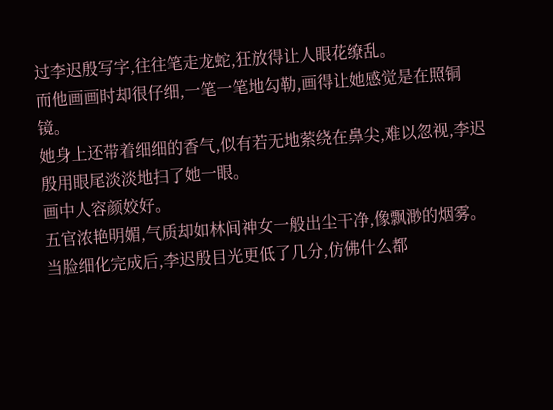过李迟殷写字,往往笔走龙蛇,狂放得让人眼花缭乱。
而他画画时却很仔细,一笔一笔地勾勒,画得让她感觉是在照铜镜。
她身上还带着细细的香气,似有若无地萦绕在鼻尖,难以忽视,李迟殷用眼尾淡淡地扫了她一眼。
画中人容颜姣好。
五官浓艳明媚,气质却如林间神女一般出尘干净,像飘渺的烟雾。
当脸细化完成后,李迟殷目光更低了几分,仿佛什么都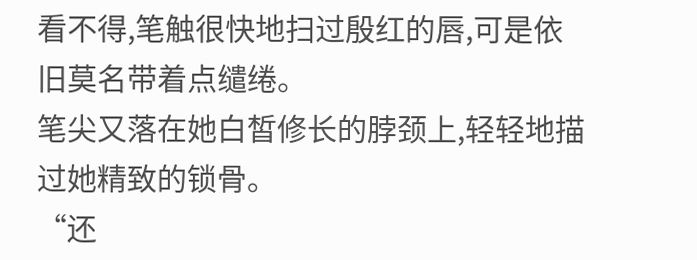看不得,笔触很快地扫过殷红的唇,可是依旧莫名带着点缱绻。
笔尖又落在她白皙修长的脖颈上,轻轻地描过她精致的锁骨。
“还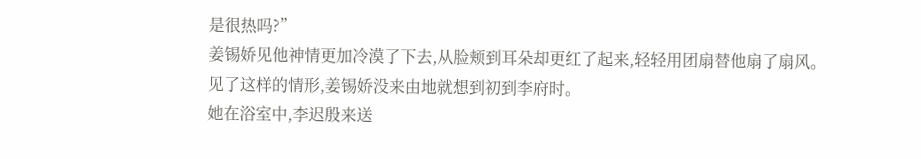是很热吗?”
姜锡娇见他神情更加冷漠了下去,从脸颊到耳朵却更红了起来,轻轻用团扇替他扇了扇风。
见了这样的情形,姜锡娇没来由地就想到初到李府时。
她在浴室中,李迟殷来送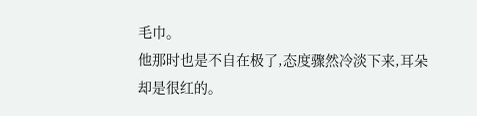毛巾。
他那时也是不自在极了,态度骤然冷淡下来,耳朵却是很红的。